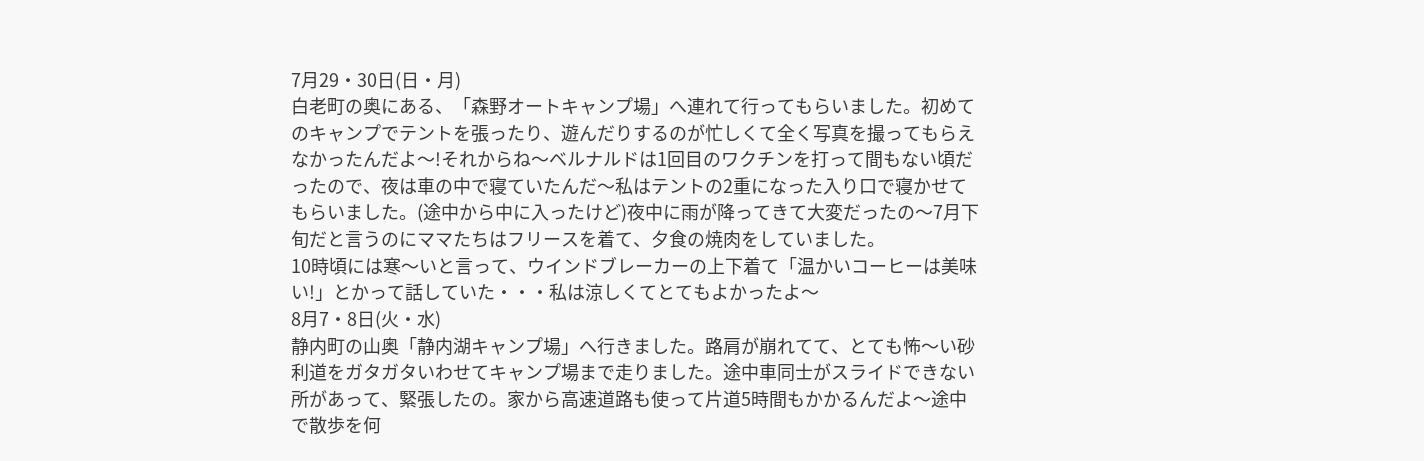7月29・30日(日・月)
白老町の奥にある、「森野オートキャンプ場」へ連れて行ってもらいました。初めてのキャンプでテントを張ったり、遊んだりするのが忙しくて全く写真を撮ってもらえなかったんだよ〜!それからね〜ベルナルドは1回目のワクチンを打って間もない頃だったので、夜は車の中で寝ていたんだ〜私はテントの2重になった入り口で寝かせてもらいました。(途中から中に入ったけど)夜中に雨が降ってきて大変だったの〜7月下旬だと言うのにママたちはフリースを着て、夕食の焼肉をしていました。
10時頃には寒〜いと言って、ウインドブレーカーの上下着て「温かいコーヒーは美味い!」とかって話していた・・・私は涼しくてとてもよかったよ〜
8月7・8日(火・水)
静内町の山奥「静内湖キャンプ場」へ行きました。路肩が崩れてて、とても怖〜い砂利道をガタガタいわせてキャンプ場まで走りました。途中車同士がスライドできない所があって、緊張したの。家から高速道路も使って片道5時間もかかるんだよ〜途中で散歩を何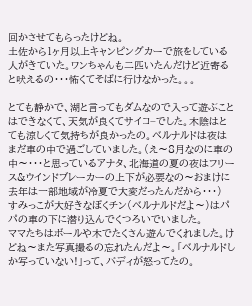回かさせてもらったけどね。
土佐から1ヶ月以上キャンピングカーで旅をしている人がきていた。ワンちゃんも二匹いたんだけど近寄ると吠えるの・・・怖くてそばに行けなかった。。。

とても静かで、湖と言ってもダムなので入って遊ぶことはできなくて、天気が良くてサイコ−でした。木陰はとても涼しくて気持ちが良かったの。ベルナルドは夜はまだ車の中で過ごしていました。(え〜8月なのに車の中〜・・・と思っているアナタ、北海道の夏の夜はフリース&ウインドブレーカーの上下が必要なの〜おまけに去年は一部地域が冷夏で大変だったんだから・・・)
すみっこが大好きなぼくチン(ベルナルドだよ〜)はパパの車の下に潜り込んでくつろいでいました。
ママたちはボールや木でたくさん遊んでくれました。けどね〜また写真撮るの忘れたんだよ〜。「ベルナルドしか写っていない!」って、バディが怒ってたの。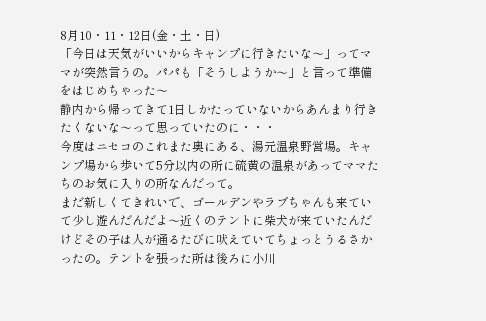8月10・11・12日(金・土・日)
「今日は天気がいいからキャンプに行きたいな〜」ってママが突然言うの。パパも「そうしようか〜」と言って準備をはじめちゃった〜
静内から帰ってきて1日しかたっていないからあんまり行きたくないな〜って思っていたのに・・・
今度はニセコのこれまた奥にある、湯元温泉野営場。キャンプ場から歩いて5分以内の所に硫黄の温泉があってママたちのお気に入りの所なんだって。
まだ新しくてきれいで、ゴールデンやラブちゃんも来ていて少し遊んだんだよ〜近くのテントに柴犬が来ていたんだけどその子は人が通るたびに吠えていてちょっとうるさかったの。テントを張った所は後ろに小川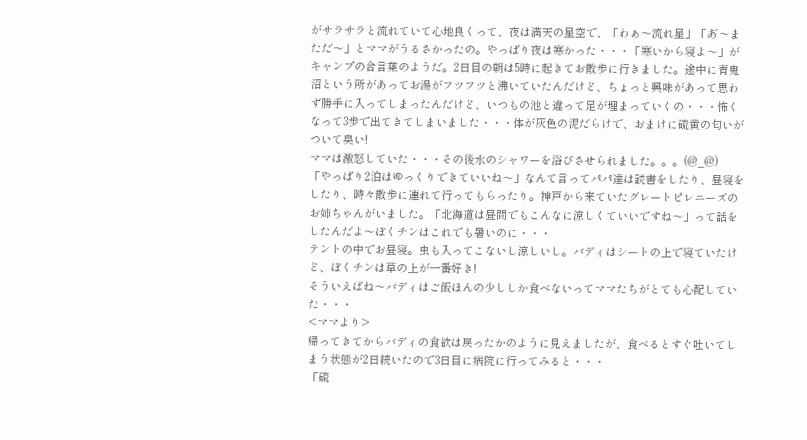がサラサラと流れていて心地良くって、夜は満天の星空で、「わぁ〜流れ星」「あ゛〜まただ〜」とママがうるさかったの。やっぱり夜は寒かった・・・「寒いから寝よ〜」がキャンプの合言葉のようだ。2日目の朝は5時に起きてお散歩に行きました。途中に青鬼沼という所があってお湯がフツフツと沸いていたんだけど、ちょっと興味があって思わず勝手に入ってしまったんだけど、いつもの池と違って足が埋まっていくの・・・怖くなって3歩で出てきてしまいました・・・体が灰色の泥だらけで、おまけに硫黄の匂いがついて臭い!
ママは激怒していた・・・その後水のシャワーを浴びさせられました。。。(@_@)
「やっぱり2泊はゆっくりできていいね〜」なんて言ってパパ達は読書をしたり、昼寝をしたり、時々散歩に連れて行ってもらったり。神戸から来ていたグレートピレニーズのお姉ちゃんがいました。「北海道は昼間でもこんなに涼しくていいですね〜」って話をしたんだよ〜ぼくチンはこれでも暑いのに・・・
テントの中でお昼寝。虫も入ってこないし涼しいし。バディはシートの上で寝ていたけど、ぼくチンは草の上が一番好き!
そういえばね〜バディはご飯ほんの少ししか食べないってママたちがとても心配していた・・・
<ママより>
帰ってきてからバディの食欲は戻ったかのように見えましたが、食べるとすぐ吐いてしまう状態が2日続いたので3日目に病院に行ってみると・・・
「硫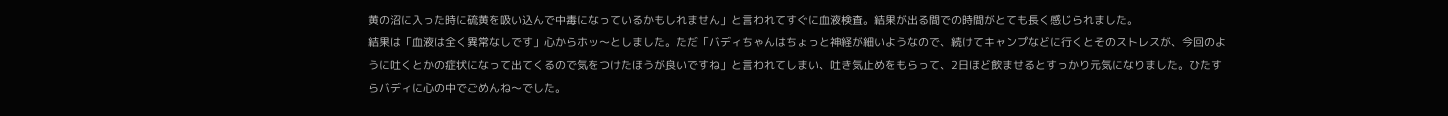黄の沼に入った時に硫黄を吸い込んで中毒になっているかもしれません」と言われてすぐに血液検査。結果が出る間での時間がとても長く感じられました。
結果は「血液は全く異常なしです」心からホッ〜としました。ただ「バディちゃんはちょっと神経が細いようなので、続けてキャンプなどに行くとそのストレスが、今回のように吐くとかの症状になって出てくるので気をつけたほうが良いですね」と言われてしまい、吐き気止めをもらって、2日ほど飲ませるとすっかり元気になりました。ひたすらバディに心の中でごめんね〜でした。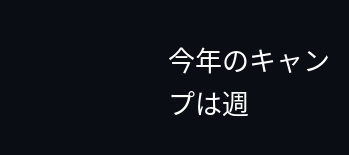今年のキャンプは週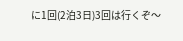に1回(2泊3日)3回は行くぞ〜